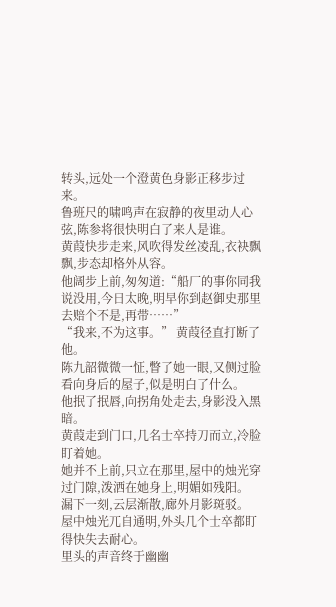转头,远处一个澄黄色身影正移步过来。
鲁班尺的啸鸣声在寂静的夜里动人心弦,陈参将很快明白了来人是谁。
黄葭快步走来,风吹得发丝凌乱,衣袂飘飘,步态却格外从容。
他阔步上前,匆匆道:“船厂的事你同我说没用,今日太晚,明早你到赵御史那里去赔个不是,再带……”
“我来,不为这事。” 黄葭径直打断了他。
陈九韶微微一怔,瞥了她一眼,又侧过脸看向身后的屋子,似是明白了什么。
他抿了抿唇,向拐角处走去,身影没入黑暗。
黄葭走到门口,几名士卒持刀而立,冷脸盯着她。
她并不上前,只立在那里,屋中的烛光穿过门隙,泼洒在她身上,明媚如残阳。
漏下一刻,云层渐散,廊外月影斑驳。
屋中烛光兀自通明,外头几个士卒都盯得快失去耐心。
里头的声音终于幽幽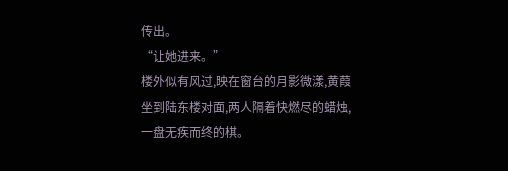传出。
“让她进来。”
楼外似有风过,映在窗台的月影微漾,黄葭坐到陆东楼对面,两人隔着快燃尽的蜡烛,一盘无疾而终的棋。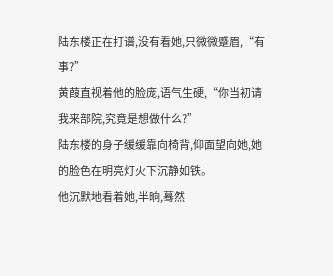陆东楼正在打谱,没有看她,只微微蹙眉,“有事?”
黄葭直视着他的脸庞,语气生硬,“你当初请我来部院,究竟是想做什么?”
陆东楼的身子缓缓靠向椅背,仰面望向她,她的脸色在明亮灯火下沉静如铁。
他沉默地看着她,半晌,蓦然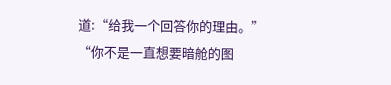道:“给我一个回答你的理由。”
“你不是一直想要暗舱的图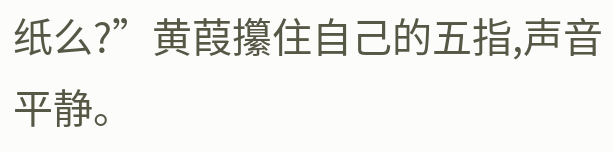纸么?”黄葭攥住自己的五指,声音平静。